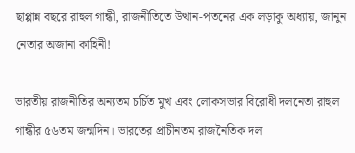ছাপ্পান্ন বছরে রাহুল গান্ধী, রাজনীতিতে উত্থান-পতনের এক লড়াকু অধ্যায়, জানুন নেতার অজানা কাহিনী!

ভারতীয় রাজনীতির অন্যতম চর্চিত মুখ এবং লোকসভার বিরোধী দলনেতা রাহুল গান্ধীর ৫৬তম জন্মদিন। ভারতের প্রাচীনতম রাজনৈতিক দল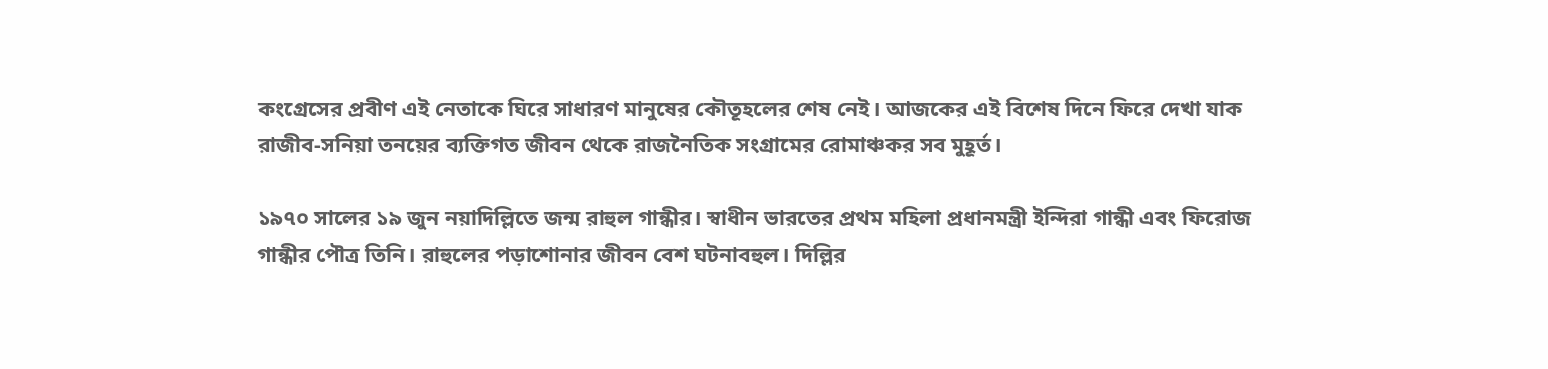কংগ্রেসের প্রবীণ এই নেতাকে ঘিরে সাধারণ মানুষের কৌতূহলের শেষ নেই। আজকের এই বিশেষ দিনে ফিরে দেখা যাক রাজীব-সনিয়া তনয়ের ব্যক্তিগত জীবন থেকে রাজনৈতিক সংগ্রামের রোমাঞ্চকর সব মুহূর্ত।

১৯৭০ সালের ১৯ জুন নয়াদিল্লিতে জন্ম রাহুল গান্ধীর। স্বাধীন ভারতের প্রথম মহিলা প্রধানমন্ত্রী ইন্দিরা গান্ধী এবং ফিরোজ গান্ধীর পৌত্র তিনি। রাহুলের পড়াশোনার জীবন বেশ ঘটনাবহুল। দিল্লির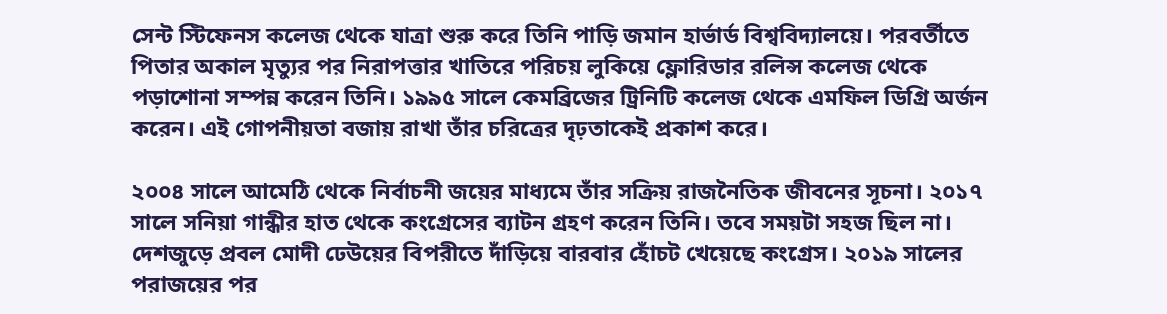সেন্ট স্টিফেনস কলেজ থেকে যাত্রা শুরু করে তিনি পাড়ি জমান হার্ভার্ড বিশ্ববিদ্যালয়ে। পরবর্তীতে পিতার অকাল মৃত্যুর পর নিরাপত্তার খাতিরে পরিচয় লুকিয়ে ফ্লোরিডার রলিন্স কলেজ থেকে পড়াশোনা সম্পন্ন করেন তিনি। ১৯৯৫ সালে কেমব্রিজের ট্রিনিটি কলেজ থেকে এমফিল ডিগ্রি অর্জন করেন। এই গোপনীয়তা বজায় রাখা তাঁর চরিত্রের দৃঢ়তাকেই প্রকাশ করে।

২০০৪ সালে আমেঠি থেকে নির্বাচনী জয়ের মাধ্যমে তাঁর সক্রিয় রাজনৈতিক জীবনের সূচনা। ২০১৭ সালে সনিয়া গান্ধীর হাত থেকে কংগ্রেসের ব্যাটন গ্রহণ করেন তিনি। তবে সময়টা সহজ ছিল না। দেশজুড়ে প্রবল মোদী ঢেউয়ের বিপরীতে দাঁড়িয়ে বারবার হোঁচট খেয়েছে কংগ্রেস। ২০১৯ সালের পরাজয়ের পর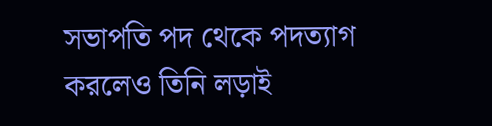সভাপতি পদ থেকে পদত্যাগ করলেও তিনি লড়াই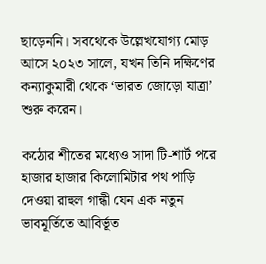ছাড়েননি। সবথেকে উল্লেখযোগ্য মোড় আসে ২০২৩ সালে, যখন তিনি দক্ষিণের কন্যাকুমারী থেকে ‘ভারত জোড়ো যাত্রা’ শুরু করেন।

কঠোর শীতের মধ্যেও সাদা টি-শার্ট পরে হাজার হাজার কিলোমিটার পথ পাড়ি দেওয়া রাহুল গান্ধী যেন এক নতুন ভাবমূর্তিতে আবির্ভূত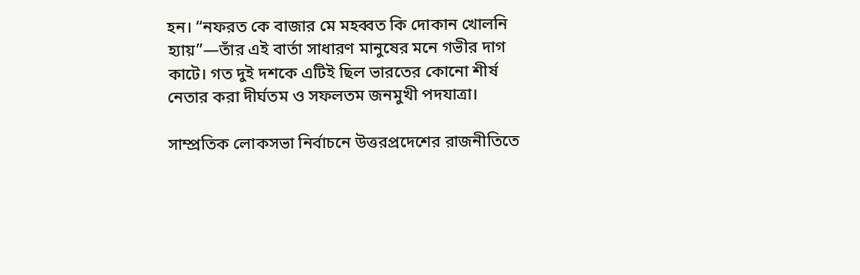হন। “নফরত কে বাজার মে মহব্বত কি দোকান খোলনি হ্যায়”—তাঁর এই বার্তা সাধারণ মানুষের মনে গভীর দাগ কাটে। গত দুই দশকে এটিই ছিল ভারতের কোনো শীর্ষ নেতার করা দীর্ঘতম ও সফলতম জনমুখী পদযাত্রা।

সাম্প্রতিক লোকসভা নির্বাচনে উত্তরপ্রদেশের রাজনীতিতে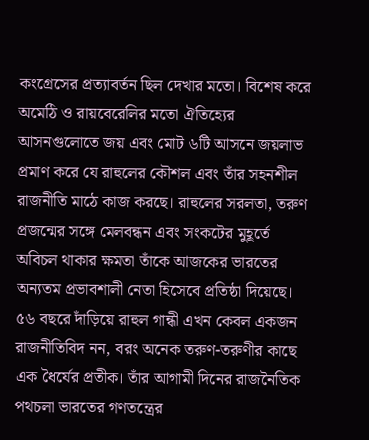কংগ্রেসের প্রত্যাবর্তন ছিল দেখার মতো। বিশেষ করে অমেঠি ও রায়বেরেলির মতো ঐতিহ্যের আসনগুলোতে জয় এবং মোট ৬টি আসনে জয়লাভ প্রমাণ করে যে রাহুলের কৌশল এবং তাঁর সহনশীল রাজনীতি মাঠে কাজ করছে। রাহুলের সরলতা, তরুণ প্রজন্মের সঙ্গে মেলবন্ধন এবং সংকটের মুহূর্তে অবিচল থাকার ক্ষমতা তাঁকে আজকের ভারতের অন্যতম প্রভাবশালী নেতা হিসেবে প্রতিষ্ঠা দিয়েছে। ৫৬ বছরে দাঁড়িয়ে রাহুল গান্ধী এখন কেবল একজন রাজনীতিবিদ নন, বরং অনেক তরুণ-তরুণীর কাছে এক ধৈর্যের প্রতীক। তাঁর আগামী দিনের রাজনৈতিক পথচলা ভারতের গণতন্ত্রের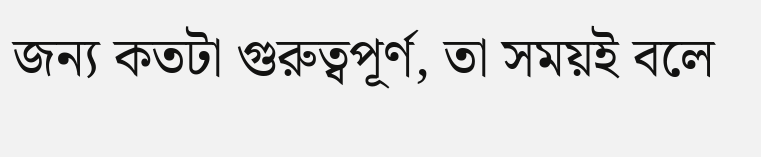জন্য কতটা গুরুত্বপূর্ণ, তা সময়ই বলে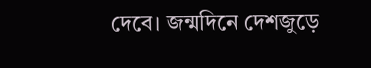দেবে। জন্মদিনে দেশজুড়ে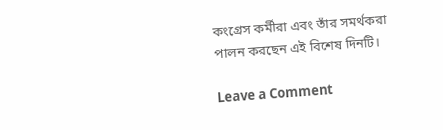কংগ্রেস কর্মীরা এবং তাঁর সমর্থকরা পালন করছেন এই বিশেষ দিনটি।

Leave a Comment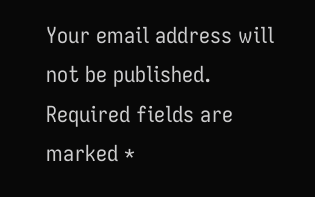Your email address will not be published. Required fields are marked *